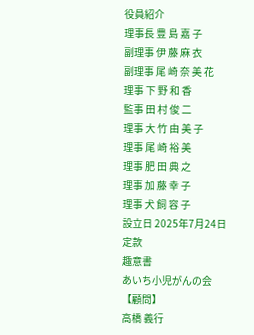役員紹介
理事長 豊 島 嘉 子
副理事 伊 藤 麻 衣
副理事 尾 崎 奈 美 花
理事 下 野 和 香
監事 田 村 俊 二
理事 大 竹 由 美 子
理事 尾 崎 裕 美
理事 肥 田 典 之
理事 加 藤 幸 子
理事 犬 飼 容 子
設立日 2025年7月24日
定款
趣意書
あいち小児がんの会
【顧問】
高橋 義行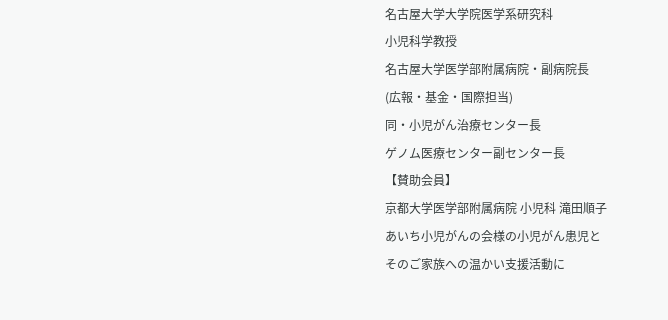名古屋大学大学院医学系研究科
小児科学教授
名古屋大学医学部附属病院・副病院長
(広報・基金・国際担当)
同・小児がん治療センター長
ゲノム医療センター副センター長
【賛助会員】
京都大学医学部附属病院 小児科 滝田順子
あいち小児がんの会様の小児がん患児と
そのご家族への温かい支援活動に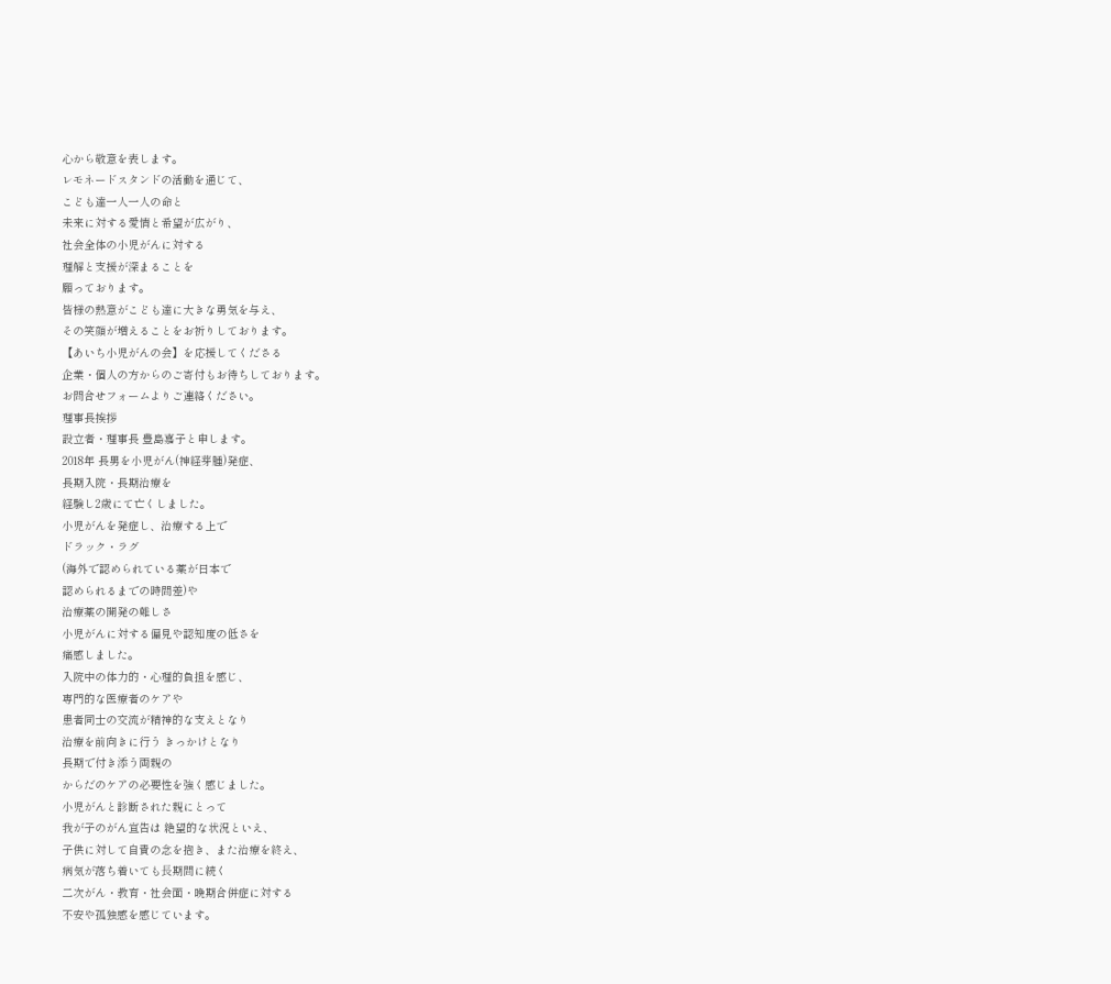心から敬意を表します。
レモネードスタンドの活動を通じて、
こども達一人一人の命と
未来に対する愛情と希望が広がり、
社会全体の小児がんに対する
理解と支援が深まることを
願っております。
皆様の熱意がこども達に大きな勇気を与え、
その笑顔が増えることをお祈りしております。
【あいち小児がんの会】を応援してくださる
企業・個人の方からのご寄付もお待ちしております。
お問合せフォームよりご連絡ください。
理事長挨拶
設立者・理事長 豊島嘉子と申します。
2018年 長男を小児がん(神経芽腫)発症、
長期入院・長期治療を
経験し2歳にて亡くしました。
小児がんを発症し、治療する上で
ドラック・ラグ
(海外で認められている薬が日本で
認められるまでの時間差)や
治療薬の開発の難しさ
小児がんに対する偏見や認知度の低さを
痛感しました。
入院中の体力的・心理的負担を感じ、
専門的な医療者のケアや
患者同士の交流が精神的な支えとなり
治療を前向きに行う きっかけとなり
長期で付き添う両親の
からだのケアの必要性を強く感じました。
小児がんと診断された親にとって
我が子のがん宣告は 絶望的な状況といえ、
子供に対して自責の念を抱き、また治療を終え、
病気が落ち着いても⻑期間に続く
二次がん・教育・社会面・晩期合併症に対する
不安や孤独感を感じています。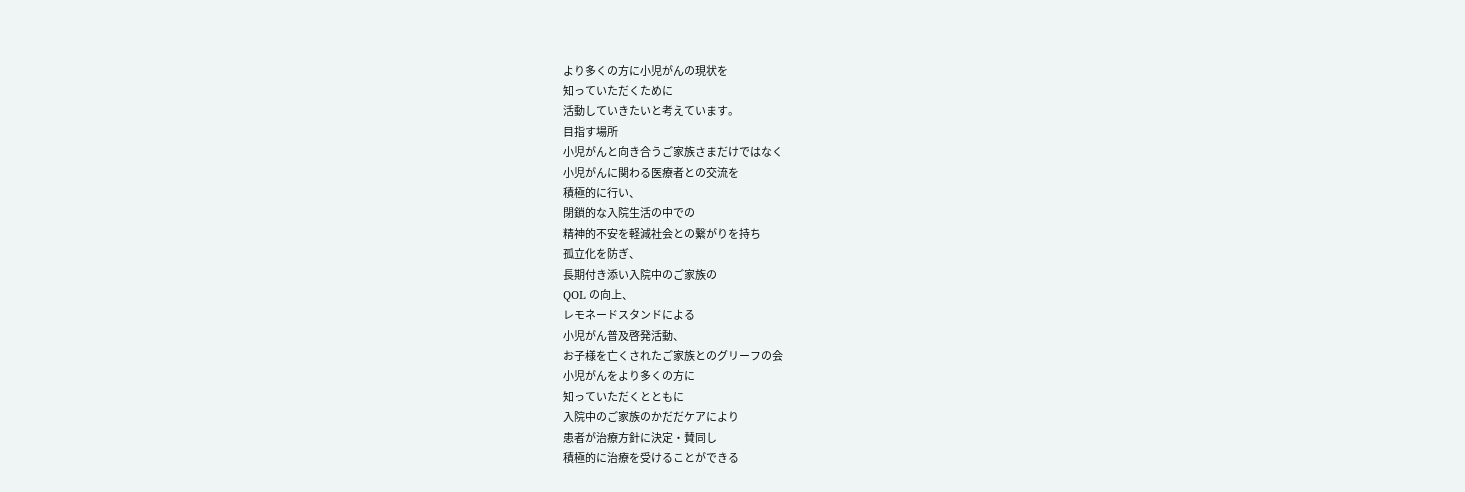より多くの方に小児がんの現状を
知っていただくために
活動していきたいと考えています。
目指す場所
小児がんと向き合うご家族さまだけではなく
小児がんに関わる医療者との交流を
積極的に行い、
閉鎖的な入院生活の中での
精神的不安を軽減社会との繋がりを持ち
孤立化を防ぎ、
長期付き添い入院中のご家族の
QOL の向上、
レモネードスタンドによる
小児がん普及啓発活動、
お子様を亡くされたご家族とのグリーフの会
小児がんをより多くの方に
知っていただくとともに
入院中のご家族のかだだケアにより
患者が治療方針に決定・賛同し
積極的に治療を受けることができる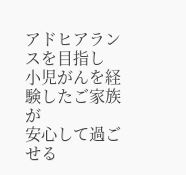アドヒアランスを目指し
小児がんを経験したご家族が
安心して過ごせる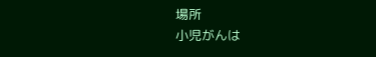場所
小児がんは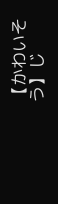【かわいそう】じ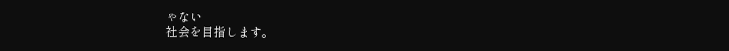ゃない
社会を目指します。